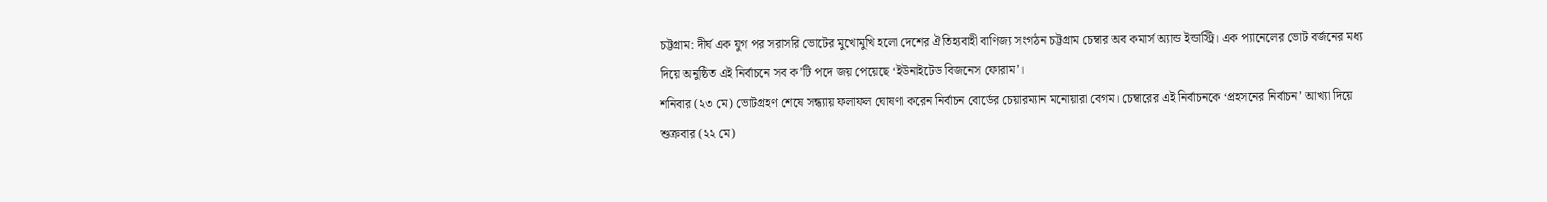চট্টগ্রাম: দীর্ঘ এক যুগ পর সরাসরি ভোটের মুখোমুখি হলো দেশের ঐতিহ্যবাহী বাণিজ্য সংগঠন চট্টগ্রাম চেম্বার অব কমার্স অ্যান্ড ইন্ডাস্ট্রি। এক প্যানেলের ভোট বর্জনের মধ্য দিয়ে অনুষ্ঠিত এই নির্বাচনে সব ক’টি পদে জয় পেয়েছে ‘ইউনাইটেড বিজনেস ফোরাম’।
শনিবার (২৩ মে) ভোটগ্রহণ শেষে সন্ধ্যায় ফলাফল ঘোষণা করেন নির্বাচন বোর্ডের চেয়ারম্যান মনোয়ারা বেগম। চেম্বারের এই নির্বাচনকে ‘প্রহসনের নির্বাচন’ আখ্যা দিয়ে শুক্রবার (২২ মে)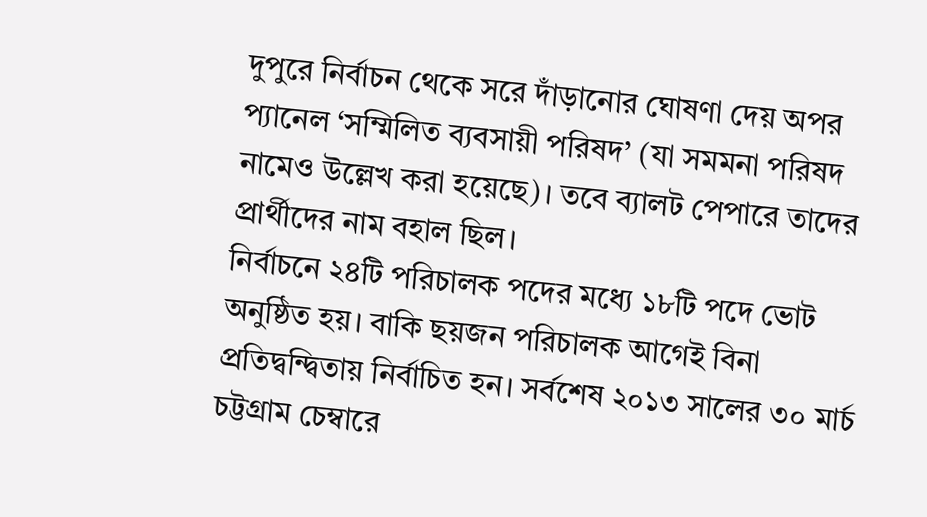দুপুরে নির্বাচন থেকে সরে দাঁড়ানোর ঘোষণা দেয় অপর প্যানেল ‘সম্মিলিত ব্যবসায়ী পরিষদ’ (যা সমমনা পরিষদ নামেও উল্লেখ করা হয়েছে)। তবে ব্যালট পেপারে তাদের প্রার্থীদের নাম বহাল ছিল।
নির্বাচনে ২৪টি পরিচালক পদের মধ্যে ১৮টি পদে ভোট অনুষ্ঠিত হয়। বাকি ছয়জন পরিচালক আগেই বিনা প্রতিদ্বন্দ্বিতায় নির্বাচিত হন। সর্বশেষ ২০১৩ সালের ৩০ মার্চ চট্টগ্রাম চেম্বারে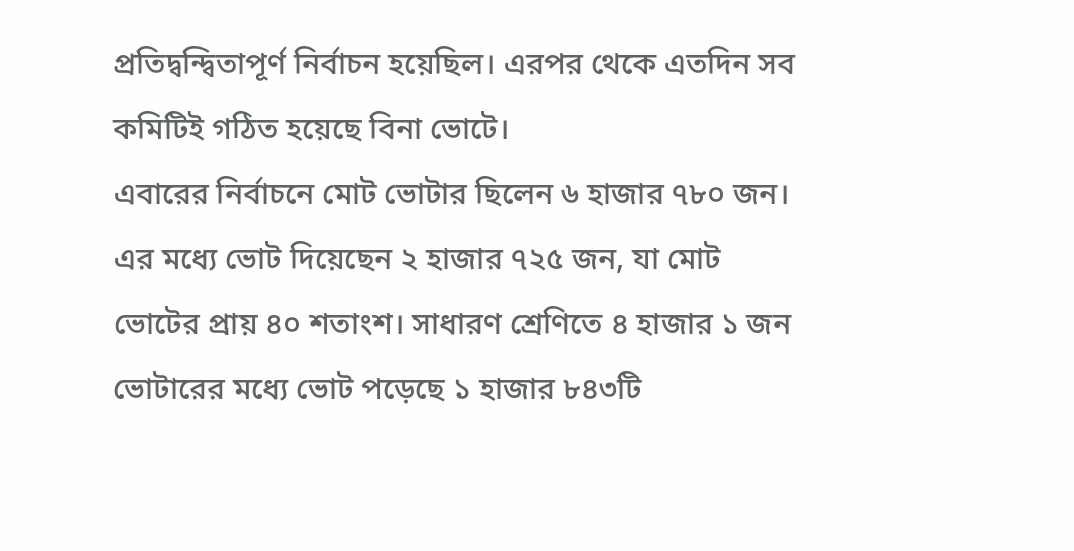প্রতিদ্বন্দ্বিতাপূর্ণ নির্বাচন হয়েছিল। এরপর থেকে এতদিন সব কমিটিই গঠিত হয়েছে বিনা ভোটে।
এবারের নির্বাচনে মোট ভোটার ছিলেন ৬ হাজার ৭৮০ জন। এর মধ্যে ভোট দিয়েছেন ২ হাজার ৭২৫ জন, যা মোট ভোটের প্রায় ৪০ শতাংশ। সাধারণ শ্রেণিতে ৪ হাজার ১ জন ভোটারের মধ্যে ভোট পড়েছে ১ হাজার ৮৪৩টি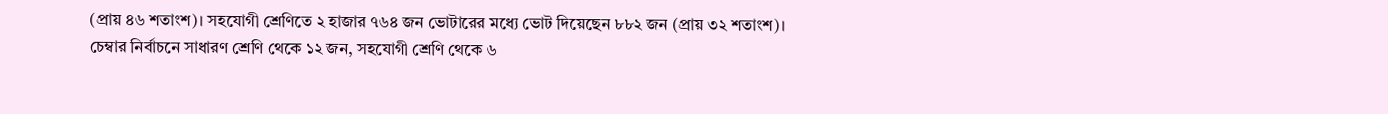(প্রায় ৪৬ শতাংশ)। সহযোগী শ্রেণিতে ২ হাজার ৭৬৪ জন ভোটারের মধ্যে ভোট দিয়েছেন ৮৮২ জন (প্রায় ৩২ শতাংশ)।
চেম্বার নির্বাচনে সাধারণ শ্রেণি থেকে ১২ জন, সহযোগী শ্রেণি থেকে ৬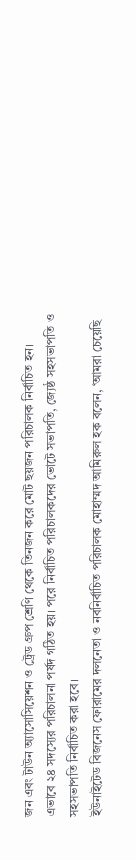জন এবং টাউন অ্যাসোসিয়েশন ও ট্রেড গ্রুপ শ্রেণি থেকে তিনজন করে মোট ছয়জন পরিচালক নির্বাচিত হন। এভাবে ২৪ সদস্যের পরিচালনা পর্ষদ গঠিত হয়। পরে নির্বাচিত পরিচালকদের ভোটে সভাপতি, জ্যেষ্ঠ সহসভাপতি ও সহসভাপতি নির্বাচিত করা হবে।
ইউনাইটেড বিজনেস ফোরামের দলনেতা ও নবনির্বাচিত পরিচালক মোহাম্মদ আমিরুল হক বলেন, ‘আমরা চেয়েছি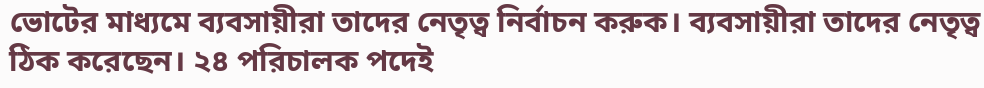ভোটের মাধ্যমে ব্যবসায়ীরা তাদের নেতৃত্ব নির্বাচন করুক। ব্যবসায়ীরা তাদের নেতৃত্ব ঠিক করেছেন। ২৪ পরিচালক পদেই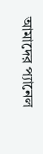আমাদের প্যানেল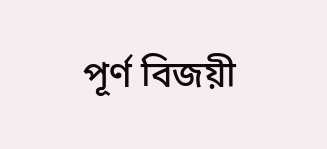পূর্ণ বিজয়ী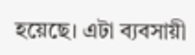হয়েছে। এটা ব্যবসায়ী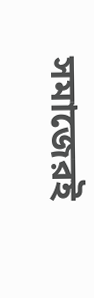সমাজেরই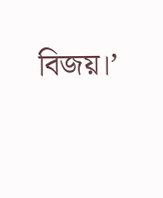বিজয়।’